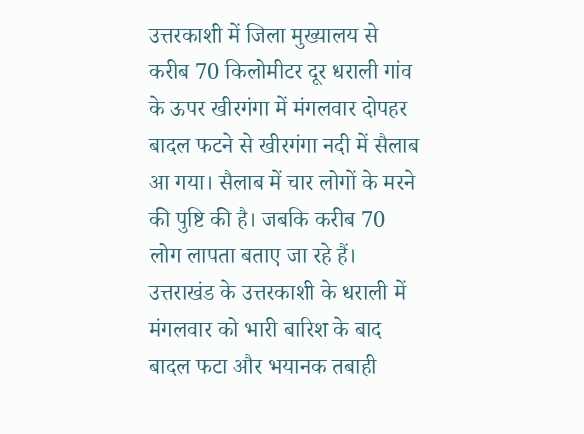उत्तरकाशी में जिला मुख्यालय से करीब 70 किलोमीटर दूर धराली गांव के ऊपर खीरगंगा में मंगलवार दोपहर बादल फटने से खीरगंगा नदी में सैलाब आ गया। सैलाब में चार लोगों के मरने की पुष्टि की है। जबकि करीब 70 लोग लापता बताए जा रहे हैं।
उत्तराखंड के उत्तरकाशी के धराली में मंगलवार को भारी बारिश के बाद बादल फटा और भयानक तबाही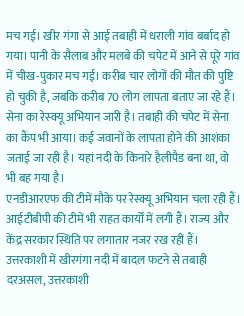मच गई। खीर गंगा से आई तबाही में धराली गांव बर्बाद हो गया। पानी के सैलाब और मलबे की चपेट में आने से पूरे गांव में चीख-पुकार मच गई। करीब चार लोगों की मौत की पुष्टि हो चुकी है, जबकि करीब 70 लोग लापता बताए जा रहे हैं। सेना का रेस्क्यू अभियान जारी है। तबाही की चपेट में सेना का कैंप भी आया। कई जवानों के लापता होने की आशंका जताई जा रही है। यहां नदी के किनारे हैलीपैड बना था, वो भी बह गया है।
एनडीआरएफ की टीमें मौके पर रेस्क्यू अभियान चला रही हैं। आईटीबीपी की टीमें भी राहत कार्यों में लगी हैं। राज्य और केंद्र सरकार स्थिति पर लगातार नजर रख रहीं हैं।
उत्तरकाशी में खीरगंगा नदी में बादल फटने से तबाही
दरअसल, उत्तरकाशी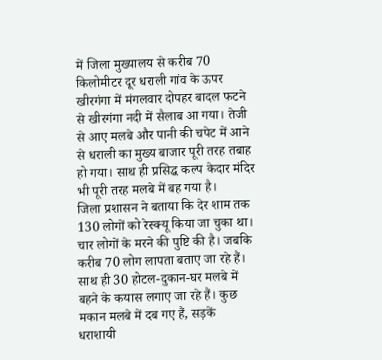में जिला मुख्यालय से करीब 70 किलोमीटर दूर धराली गांव के ऊपर खीरगंगा में मंगलवार दोपहर बादल फटने से खीरगंगा नदी में सैलाब आ गया। तेजी से आए मलबे और पानी की चपेट में आने से धराली का मुख्य बाजार पूरी तरह तबाह हो गया। साथ ही प्रसिद्ध कल्प केदार मंदिर भी पूरी तरह मलबे में बह गया है।
जिला प्रशासन ने बताया कि देर शाम तक 130 लोगों को रेस्क्यू किया जा चुका था। चार लोगों के मरने की पुष्टि की है। जबकि करीब 70 लोग लापता बताए जा रहे हैं। साथ ही 30 होटल-दुकान-घर मलबे में बहने के कयास लगाए जा रहे हैं। कुछ मकान मलबे में दब गए हैं, सड़कें धराशायी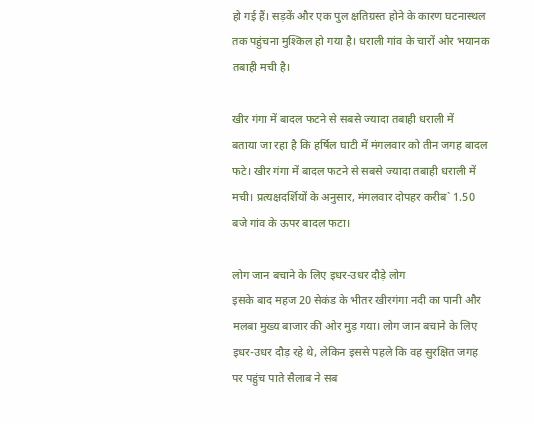हो गई हैं। सड़कें और एक पुल क्षतिग्रस्त होने के कारण घटनास्थल तक पहुंचना मुश्किल हो गया है। धराली गांव के चारों ओर भयानक तबाही मची है।

खीर गंगा में बादल फटने से सबसे ज्यादा तबाही धराली में
बताया जा रहा है कि हर्षिल घाटी में मंगलवार को तीन जगह बादल फटे। खीर गंगा में बादल फटने से सबसे ज्यादा तबाही धराली में मची। प्रत्यक्षदर्शियों के अनुसार, मंगलवार दोपहर करीब` 1.50 बजे गांव के ऊपर बादल फटा।

लोग जान बचाने के लिए इधर-उधर दौड़े लोग
इसके बाद महज 20 सेकंड के भीतर खीरगंगा नदी का पानी और मलबा मुख्य बाजार की ओर मुड़ गया। लोग जान बचाने के लिए इधर-उधर दौड़ रहे थे, लेकिन इससे पहले कि वह सुरक्षित जगह पर पहुंच पाते सैलाब ने सब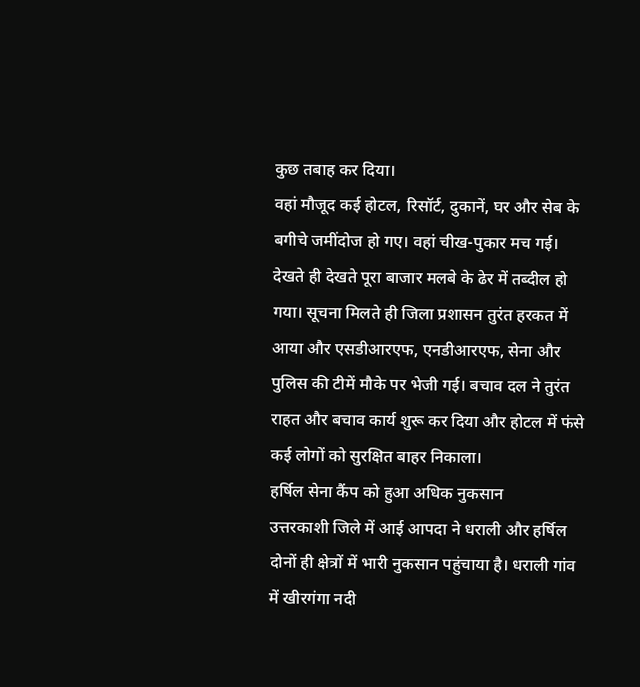कुछ तबाह कर दिया।
वहां मौजूद कई होटल, रिसॉर्ट, दुकानें, घर और सेब के बगीचे जमींदोज हो गए। वहां चीख-पुकार मच गई। देखते ही देखते पूरा बाजार मलबे के ढेर में तब्दील हो गया। सूचना मिलते ही जिला प्रशासन तुरंत हरकत में आया और एसडीआरएफ, एनडीआरएफ, सेना और पुलिस की टीमें मौके पर भेजी गई। बचाव दल ने तुरंत राहत और बचाव कार्य शुरू कर दिया और होटल में फंसे कई लोगों को सुरक्षित बाहर निकाला।
हर्षिल सेना कैंप को हुआ अधिक नुकसान
उत्तरकाशी जिले में आई आपदा ने धराली और हर्षिल दोनों ही क्षेत्रों में भारी नुकसान पहुंचाया है। धराली गांव में खीरगंगा नदी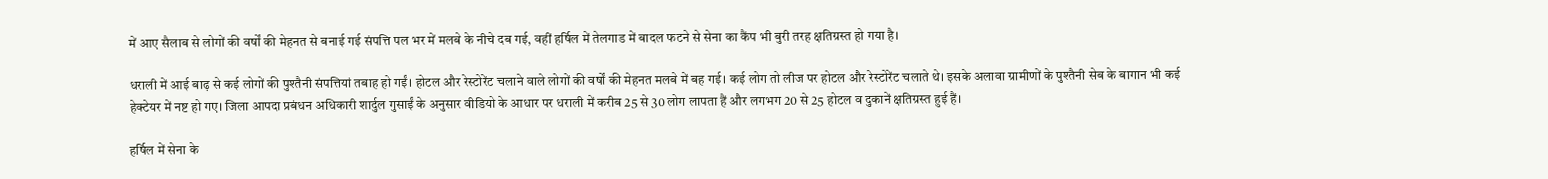में आए सैलाब से लोगों की वर्षों की मेहनत से बनाई गई संपत्ति पल भर में मलबे के नीचे दब गई, वहीं हर्षिल में तेलगाड में बादल फटने से सेना का कैंप भी बुरी तरह क्षतिग्रस्त हो गया है।

धराली में आई बाढ़ से कई लोगों की पुश्तैनी संपत्तियां तबाह हो गईं। होटल और रेस्टोरेंट चलाने वाले लोगों की वर्षों की मेहनत मलबे में बह गई। कई लोग तो लीज पर होटल और रेस्टोरेंट चलाते थे। इसके अलावा ग्रामीणों के पुश्तैनी सेब के बागान भी कई हेक्टेयर में नष्ट हो गए। जिला आपदा प्रबंधन अधिकारी शार्दुल गुसाईं के अनुसार वीडियो के आधार पर धराली में करीब 25 से 30 लोग लापता हैं और लगभग 20 से 25 होटल व दुकानें क्षतिग्रस्त हुई हैं।

हर्षिल में सेना के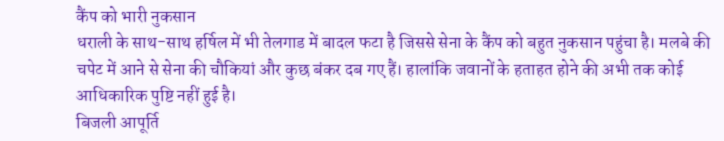कैंप को भारी नुकसान
धराली के साथ-साथ हर्षिल में भी तेलगाड में बादल फटा है जिससे सेना के कैंप को बहुत नुकसान पहुंचा है। मलबे की चपेट में आने से सेना की चौकियां और कुछ बंकर दब गए हैं। हालांकि जवानों के हताहत होने की अभी तक कोई आधिकारिक पुष्टि नहीं हुई है।
बिजली आपूर्ति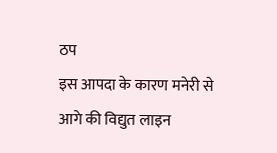ठप
इस आपदा के कारण मनेरी से आगे की विद्युत लाइन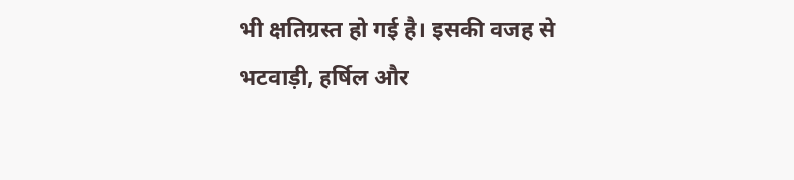भी क्षतिग्रस्त हो गई है। इसकी वजह से भटवाड़ी, हर्षिल और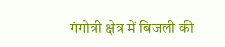गंगोत्री क्षेत्र में बिजली की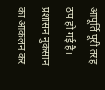आपूर्ति पूरी तरह ठप हो गई है। प्रशासन नुकसान का आकलन कर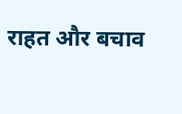राहत और बचाव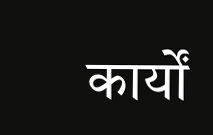कार्यों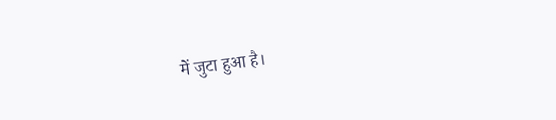में जुटा हुआ है।